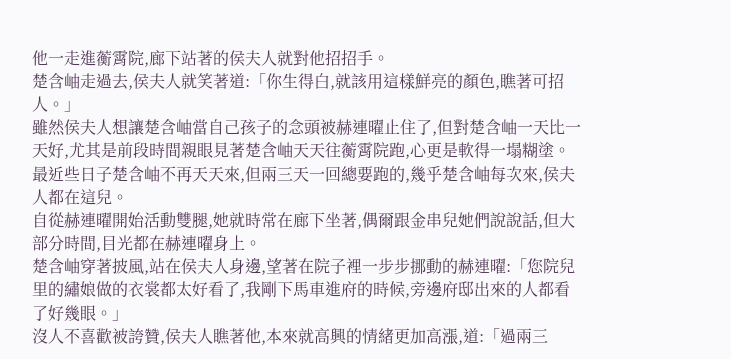他一走進蘅霄院,廊下站著的侯夫人就對他招招手。
楚含岫走過去,侯夫人就笑著道:「你生得白,就該用這樣鮮亮的顏色,瞧著可招人。」
雖然侯夫人想讓楚含岫當自己孩子的念頭被赫連曜止住了,但對楚含岫一天比一天好,尤其是前段時間親眼見著楚含岫天天往蘅霄院跑,心更是軟得一塌糊塗。
最近些日子楚含岫不再天天來,但兩三天一回總要跑的,幾乎楚含岫每次來,侯夫人都在這兒。
自從赫連曜開始活動雙腿,她就時常在廊下坐著,偶爾跟金串兒她們說說話,但大部分時間,目光都在赫連曜身上。
楚含岫穿著披風,站在侯夫人身邊,望著在院子裡一步步挪動的赫連曜:「您院兒里的繡娘做的衣裳都太好看了,我剛下馬車進府的時候,旁邊府邸出來的人都看了好幾眼。」
沒人不喜歡被誇贊,侯夫人瞧著他,本來就高興的情緒更加高漲,道:「過兩三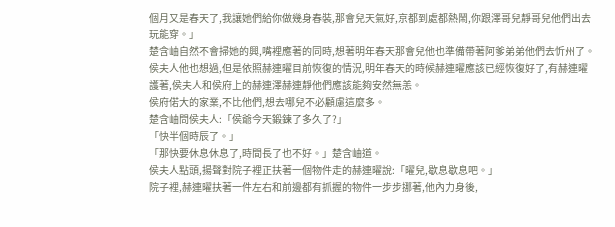個月又是春天了,我讓她們給你做幾身春裝,那會兒天氣好,京都到處都熱鬧,你跟澤哥兒靜哥兒他們出去玩能穿。」
楚含岫自然不會掃她的興,嘴裡應著的同時,想著明年春天那會兒他也準備帶著阿爹弟弟他們去忻州了。
侯夫人他也想過,但是依照赫連曜目前恢復的情況,明年春天的時候赫連曜應該已經恢復好了,有赫連曜護著,侯夫人和侯府上的赫連澤赫連靜他們應該能夠安然無恙。
侯府偌大的家業,不比他們,想去哪兒不必顧慮這麼多。
楚含岫問侯夫人:「侯爺今天鍛鍊了多久了?」
「快半個時辰了。」
「那快要休息休息了,時間長了也不好。」楚含岫道。
侯夫人點頭,揚聲對院子裡正扶著一個物件走的赫連曜說:「曜兒,歇息歇息吧。」
院子裡,赫連曜扶著一件左右和前邊都有抓握的物件一步步挪著,他內力身後,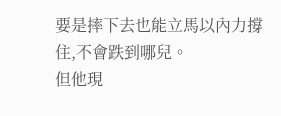要是摔下去也能立馬以內力撐住,不會跌到哪兒。
但他現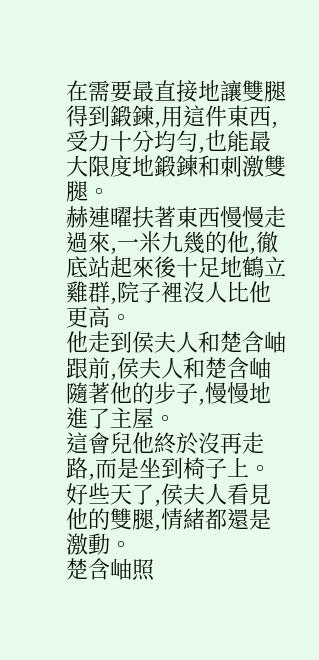在需要最直接地讓雙腿得到鍛鍊,用這件東西,受力十分均勻,也能最大限度地鍛鍊和刺激雙腿。
赫連曜扶著東西慢慢走過來,一米九幾的他,徹底站起來後十足地鶴立雞群,院子裡沒人比他更高。
他走到侯夫人和楚含岫跟前,侯夫人和楚含岫隨著他的步子,慢慢地進了主屋。
這會兒他終於沒再走路,而是坐到椅子上。
好些天了,侯夫人看見他的雙腿,情緒都還是激動。
楚含岫照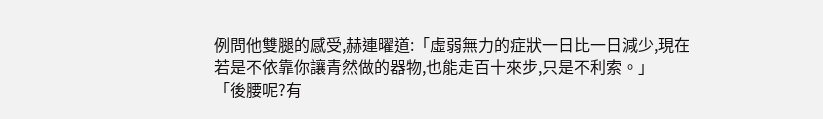例問他雙腿的感受,赫連曜道:「虛弱無力的症狀一日比一日減少,現在若是不依靠你讓青然做的器物,也能走百十來步,只是不利索。」
「後腰呢?有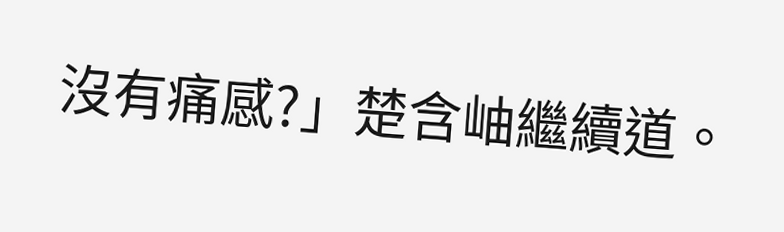沒有痛感?」楚含岫繼續道。